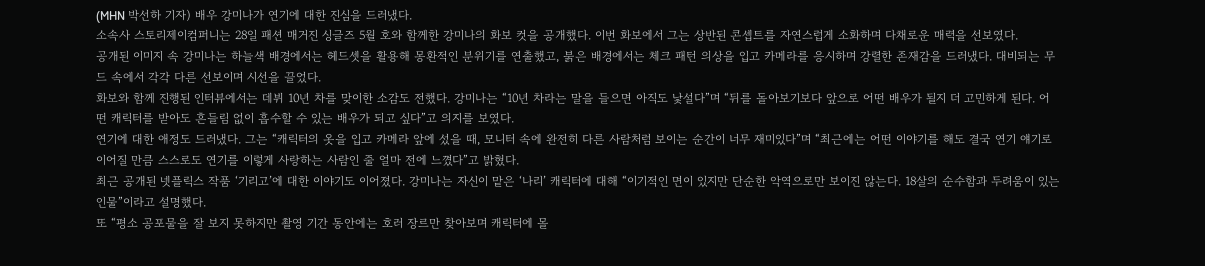(MHN 박선하 기자) 배우 강미나가 연기에 대한 진심을 드러냈다.
소속사 스토리제이컴퍼니는 28일 패션 매거진 싱글즈 5월 호와 함께한 강미나의 화보 컷을 공개했다. 이번 화보에서 그는 상반된 콘셉트를 자연스럽게 소화하며 다채로운 매력을 선보였다.
공개된 이미지 속 강미나는 하늘색 배경에서는 헤드셋을 활용해 몽환적인 분위기를 연출했고, 붉은 배경에서는 체크 패턴 의상을 입고 카메라를 응시하며 강렬한 존재감을 드러냈다. 대비되는 무드 속에서 각각 다른 선보이며 시선을 끌었다.
화보와 함께 진행된 인터뷰에서는 데뷔 10년 차를 맞이한 소감도 전했다. 강미나는 “10년 차라는 말을 들으면 아직도 낯설다”며 “뒤를 돌아보기보다 앞으로 어떤 배우가 될지 더 고민하게 된다. 어떤 캐릭터를 받아도 흔들림 없이 흡수할 수 있는 배우가 되고 싶다”고 의지를 보였다.
연기에 대한 애정도 드러냈다. 그는 “캐릭터의 옷을 입고 카메라 앞에 섰을 때, 모니터 속에 완전히 다른 사람처럼 보이는 순간이 너무 재미있다”며 “최근에는 어떤 이야기를 해도 결국 연기 얘기로 이어질 만큼 스스로도 연기를 이렇게 사랑하는 사람인 줄 얼마 전에 느꼈다”고 밝혔다.
최근 공개된 넷플릭스 작품 ‘기리고’에 대한 이야기도 이어졌다. 강미나는 자신이 맡은 ‘나리’ 캐릭터에 대해 “이기적인 면이 있지만 단순한 악역으로만 보이진 않는다. 18살의 순수함과 두려움이 있는 인물”이라고 설명했다.
또 “평소 공포물을 잘 보지 못하지만 촬영 기간 동안에는 호러 장르만 찾아보며 캐릭터에 몰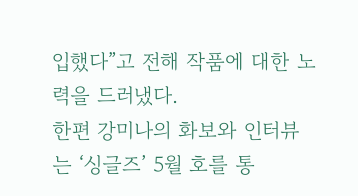입했다”고 전해 작품에 대한 노력을 드러냈다.
한편 강미나의 화보와 인터뷰는 ‘싱글즈’ 5월 호를 통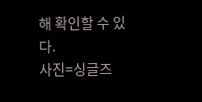해 확인할 수 있다.
사진=싱글즈